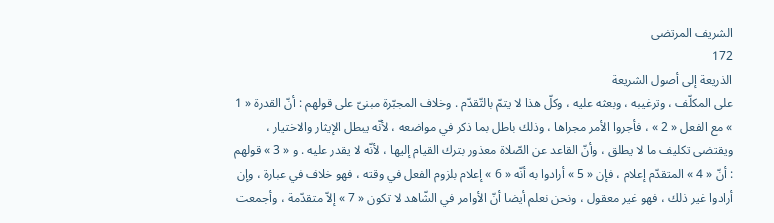الشريف المرتضى
172
الذريعة إلى أصول الشريعة
على المكلّف ، وترغيبه ، وبعثه عليه ، وكلّ هذا لا يتمّ بالتّقدّم . وخلاف المجبّرة مبنىّ على قولهم : أنّ القدرة « 1 » مع الفعل « 2 » ، فأجروا الأمر مجراها ، وذلك باطل بما ذكر في مواضعه ، لأنّه يبطل الإيثار والاختيار ، ويقتضى تكليف ما لا يطلق ، وأنّ القاعد عن الصّلاة معذور بترك القيام إليها ، لأنّه لا يقدر عليه . و « 3 » قولهم : أنّ « 4 » المتقدّم إعلام ، فإن « 5 » أرادوا به أنّه « 6 » إعلام بلزوم الفعل في وقته ، فهو خلاف في عبارة ، وإن أرادوا غير ذلك ، فهو غير معقول ، ونحن نعلم أيضا أنّ الأوامر في الشّاهد لا تكون « 7 » إلاّ متقدّمة ، وأجمعت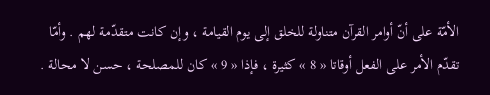الأمّة على أنّ أوامر القرآن متناولة للخلق إلى يوم القيامة ، وإن كانت متقدّمة لهم . وأمّا تقدّم الأمر على الفعل أوقاتا « 8 » كثيرة ، فإذا « 9 » كان للمصلحة ، حسن لا محالة .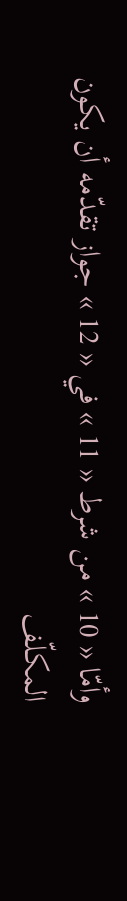وأمّا « 10 » من شرط « 11 » في « 12 » جواز تقدّمه أن يكون المكلّف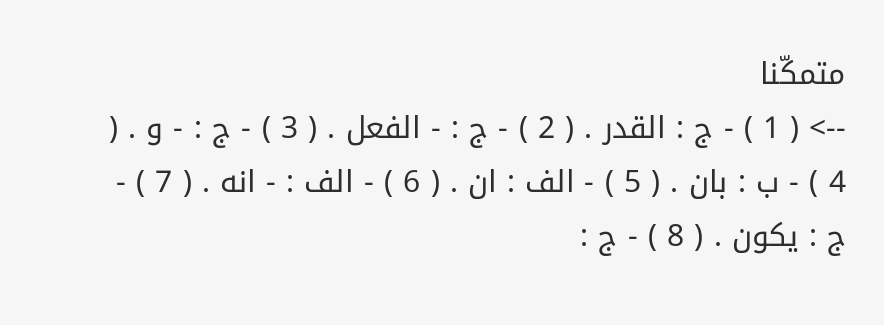متمكّنا
--> ( 1 ) - ج : القدر . ( 2 ) - ج : - الفعل . ( 3 ) - ج : - و . ( 4 ) - ب : بان . ( 5 ) - الف : ان . ( 6 ) - الف : - انه . ( 7 ) - ج : يكون . ( 8 ) - ج :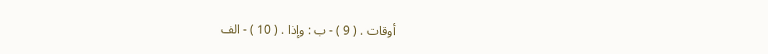أوقات . ( 9 ) - ب : وإذا . ( 10 ) - الف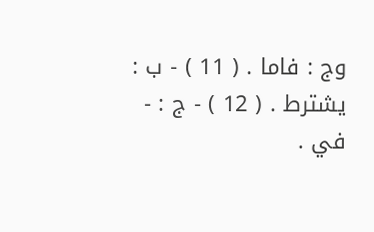وج : فاما . ( 11 ) - ب : يشترط . ( 12 ) - ج : - في .